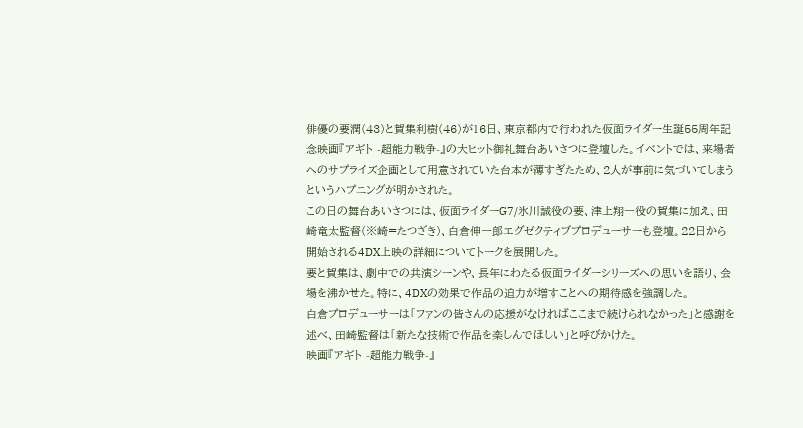俳優の要潤(43)と賀集利樹(46)が16日、東京都内で行われた仮面ライダー生誕55周年記念映画『アギト -超能力戦争-』の大ヒット御礼舞台あいさつに登壇した。イベントでは、来場者へのサプライズ企画として用意されていた台本が薄すぎたため、2人が事前に気づいてしまうというハプニングが明かされた。
この日の舞台あいさつには、仮面ライダーG7/氷川誠役の要、津上翔一役の賀集に加え、田崎竜太監督(※崎=たつざき)、白倉伸一郎エグゼクティブプロデューサーも登壇。22日から開始される4DX上映の詳細についてトークを展開した。
要と賀集は、劇中での共演シーンや、長年にわたる仮面ライダーシリーズへの思いを語り、会場を沸かせた。特に、4DXの効果で作品の迫力が増すことへの期待感を強調した。
白倉プロデューサーは「ファンの皆さんの応援がなければここまで続けられなかった」と感謝を述べ、田崎監督は「新たな技術で作品を楽しんでほしい」と呼びかけた。
映画『アギト -超能力戦争-』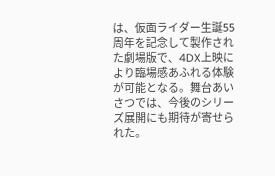は、仮面ライダー生誕55周年を記念して製作された劇場版で、4DX上映により臨場感あふれる体験が可能となる。舞台あいさつでは、今後のシリーズ展開にも期待が寄せられた。